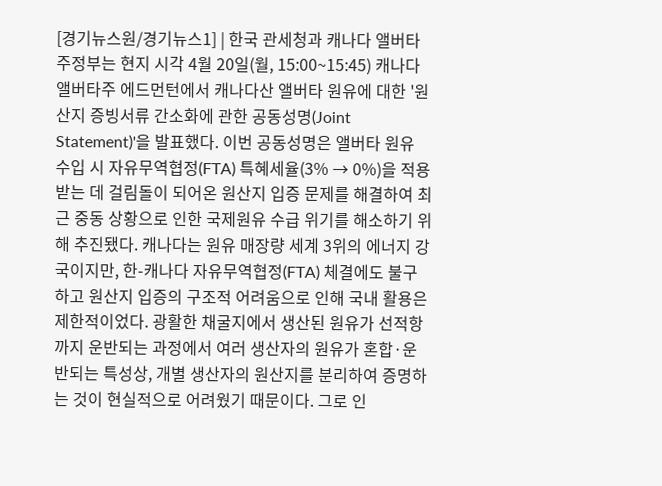[경기뉴스원/경기뉴스1] | 한국 관세청과 캐나다 앨버타 주정부는 현지 시각 4월 20일(월, 15:00~15:45) 캐나다 앨버타주 에드먼턴에서 캐나다산 앨버타 원유에 대한 '원산지 증빙서류 간소화에 관한 공동성명(Joint Statement)'을 발표했다. 이번 공동성명은 앨버타 원유 수입 시 자유무역협정(FTA) 특혜세율(3% → 0%)을 적용받는 데 걸림돌이 되어온 원산지 입증 문제를 해결하여 최근 중동 상황으로 인한 국제원유 수급 위기를 해소하기 위해 추진됐다. 캐나다는 원유 매장량 세계 3위의 에너지 강국이지만, 한-캐나다 자유무역협정(FTA) 체결에도 불구하고 원산지 입증의 구조적 어려움으로 인해 국내 활용은 제한적이었다. 광활한 채굴지에서 생산된 원유가 선적항까지 운반되는 과정에서 여러 생산자의 원유가 혼합·운반되는 특성상, 개별 생산자의 원산지를 분리하여 증명하는 것이 현실적으로 어려웠기 때문이다. 그로 인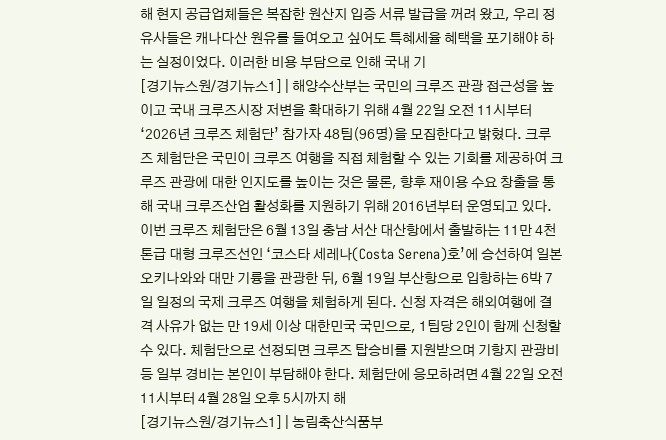해 현지 공급업체들은 복잡한 원산지 입증 서류 발급을 꺼려 왔고, 우리 정유사들은 캐나다산 원유를 들여오고 싶어도 특혜세율 혜택을 포기해야 하는 실정이었다. 이러한 비용 부담으로 인해 국내 기
[경기뉴스원/경기뉴스1] | 해양수산부는 국민의 크루즈 관광 접근성을 높이고 국내 크루즈시장 저변을 확대하기 위해 4월 22일 오전 11시부터 ‘2026년 크루즈 체험단’ 참가자 48팀(96명)을 모집한다고 밝혔다. 크루즈 체험단은 국민이 크루즈 여행을 직접 체험할 수 있는 기회를 제공하여 크루즈 관광에 대한 인지도를 높이는 것은 물론, 향후 재이용 수요 창출을 통해 국내 크루즈산업 활성화를 지원하기 위해 2016년부터 운영되고 있다. 이번 크루즈 체험단은 6월 13일 충남 서산 대산항에서 출발하는 11만 4천 톤급 대형 크루즈선인 ‘코스타 세레나(Costa Serena)호’에 승선하여 일본 오키나와와 대만 기륭을 관광한 뒤, 6월 19일 부산항으로 입항하는 6박 7일 일정의 국제 크루즈 여행을 체험하게 된다. 신청 자격은 해외여행에 결격 사유가 없는 만 19세 이상 대한민국 국민으로, 1팀당 2인이 함께 신청할 수 있다. 체험단으로 선정되면 크루즈 탑승비를 지원받으며 기항지 관광비 등 일부 경비는 본인이 부담해야 한다. 체험단에 응모하려면 4월 22일 오전 11시부터 4월 28일 오후 5시까지 해
[경기뉴스원/경기뉴스1] | 농림축산식품부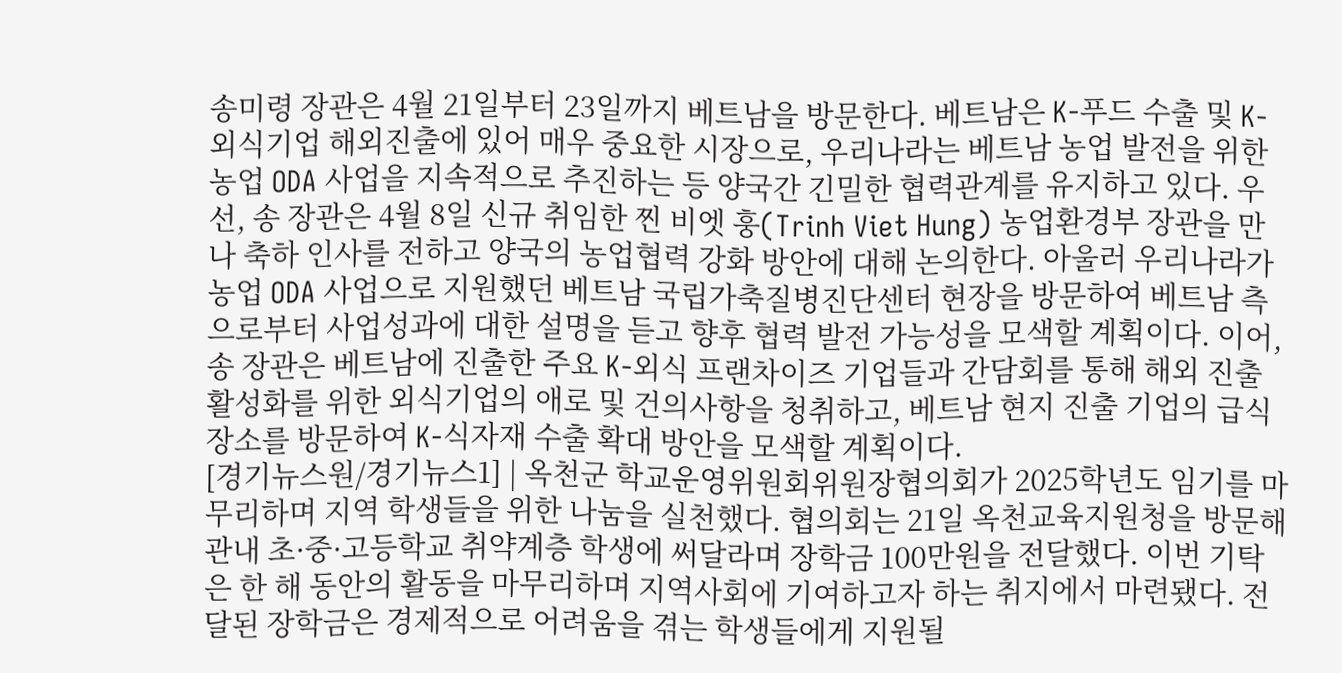송미령 장관은 4월 21일부터 23일까지 베트남을 방문한다. 베트남은 K-푸드 수출 및 K-외식기업 해외진출에 있어 매우 중요한 시장으로, 우리나라는 베트남 농업 발전을 위한 농업 ODA 사업을 지속적으로 추진하는 등 양국간 긴밀한 협력관계를 유지하고 있다. 우선, 송 장관은 4월 8일 신규 취임한 찐 비엣 훙(Trinh Viet Hung) 농업환경부 장관을 만나 축하 인사를 전하고 양국의 농업협력 강화 방안에 대해 논의한다. 아울러 우리나라가 농업 ODA 사업으로 지원했던 베트남 국립가축질병진단센터 현장을 방문하여 베트남 측으로부터 사업성과에 대한 설명을 듣고 향후 협력 발전 가능성을 모색할 계획이다. 이어, 송 장관은 베트남에 진출한 주요 K-외식 프랜차이즈 기업들과 간담회를 통해 해외 진출 활성화를 위한 외식기업의 애로 및 건의사항을 청취하고, 베트남 현지 진출 기업의 급식 장소를 방문하여 K-식자재 수출 확대 방안을 모색할 계획이다.
[경기뉴스원/경기뉴스1] | 옥천군 학교운영위원회위원장협의회가 2025학년도 임기를 마무리하며 지역 학생들을 위한 나눔을 실천했다. 협의회는 21일 옥천교육지원청을 방문해 관내 초·중·고등학교 취약계층 학생에 써달라며 장학금 100만원을 전달했다. 이번 기탁은 한 해 동안의 활동을 마무리하며 지역사회에 기여하고자 하는 취지에서 마련됐다. 전달된 장학금은 경제적으로 어려움을 겪는 학생들에게 지원될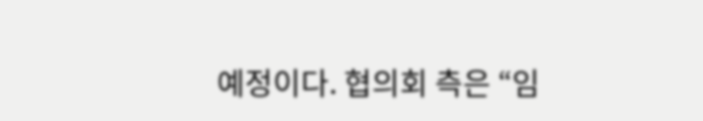예정이다. 협의회 측은 “임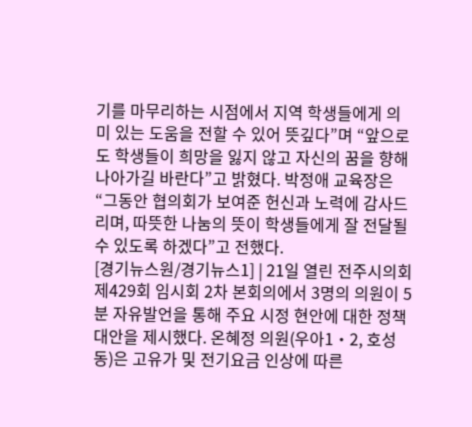기를 마무리하는 시점에서 지역 학생들에게 의미 있는 도움을 전할 수 있어 뜻깊다”며 “앞으로도 학생들이 희망을 잃지 않고 자신의 꿈을 향해 나아가길 바란다”고 밝혔다. 박정애 교육장은 “그동안 협의회가 보여준 헌신과 노력에 감사드리며, 따뜻한 나눔의 뜻이 학생들에게 잘 전달될 수 있도록 하겠다”고 전했다.
[경기뉴스원/경기뉴스1] | 21일 열린 전주시의회 제429회 임시회 2차 본회의에서 3명의 의원이 5분 자유발언을 통해 주요 시정 현안에 대한 정책 대안을 제시했다. 온혜정 의원(우아1‧2, 호성동)은 고유가 및 전기요금 인상에 따른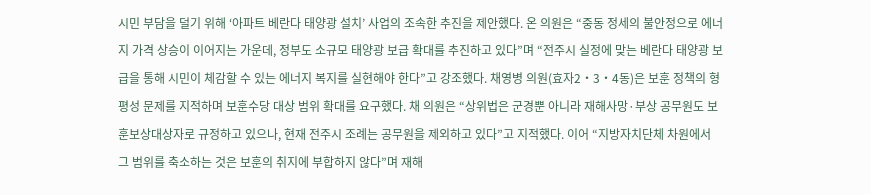시민 부담을 덜기 위해 ‘아파트 베란다 태양광 설치’ 사업의 조속한 추진을 제안했다. 온 의원은 “중동 정세의 불안정으로 에너지 가격 상승이 이어지는 가운데, 정부도 소규모 태양광 보급 확대를 추진하고 있다”며 “전주시 실정에 맞는 베란다 태양광 보급을 통해 시민이 체감할 수 있는 에너지 복지를 실현해야 한다”고 강조했다. 채영병 의원(효자2‧3‧4동)은 보훈 정책의 형평성 문제를 지적하며 보훈수당 대상 범위 확대를 요구했다. 채 의원은 “상위법은 군경뿐 아니라 재해사망·부상 공무원도 보훈보상대상자로 규정하고 있으나, 현재 전주시 조례는 공무원을 제외하고 있다”고 지적했다. 이어 “지방자치단체 차원에서 그 범위를 축소하는 것은 보훈의 취지에 부합하지 않다”며 재해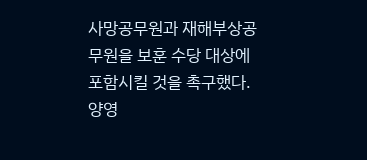사망공무원과 재해부상공무원을 보훈 수당 대상에 포함시킬 것을 촉구했다. 양영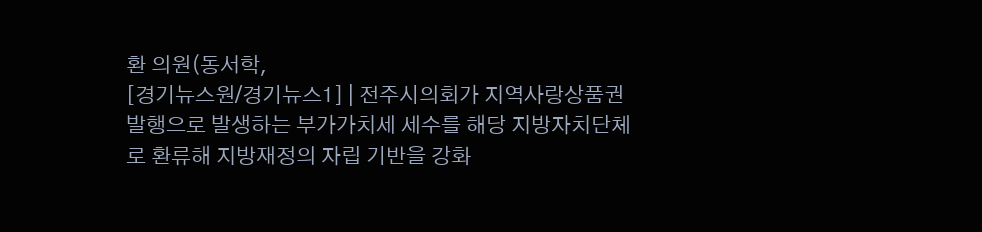환 의원(동서학,
[경기뉴스원/경기뉴스1] | 전주시의회가 지역사랑상품권 발행으로 발생하는 부가가치세 세수를 해당 지방자치단체로 환류해 지방재정의 자립 기반을 강화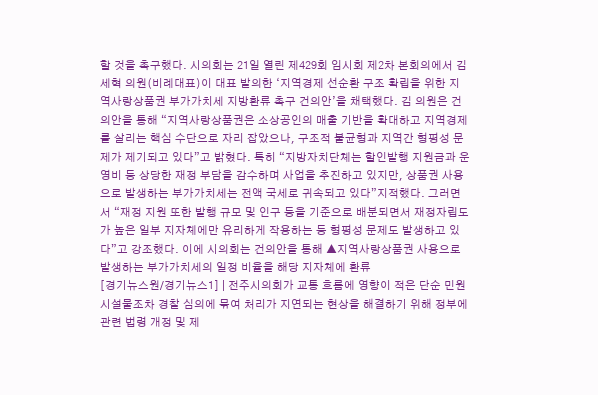할 것을 촉구했다. 시의회는 21일 열린 제429회 임시회 제2차 본회의에서 김세혁 의원(비례대표)이 대표 발의한 ‘지역경제 선순환 구조 확립을 위한 지역사랑상품권 부가가치세 지방환류 촉구 건의안’을 채택했다. 김 의원은 건의안을 통해 “지역사랑상품권은 소상공인의 매출 기반을 확대하고 지역경제를 살리는 핵심 수단으로 자리 잡았으나, 구조적 불균형과 지역간 형평성 문제가 제기되고 있다”고 밝혔다. 특히 “지방자치단체는 할인발행 지원금과 운영비 등 상당한 재정 부담을 감수하며 사업을 추진하고 있지만, 상품권 사용으로 발생하는 부가가치세는 전액 국세로 귀속되고 있다”지적했다. 그러면서 “재정 지원 또한 발행 규모 및 인구 등을 기준으로 배분되면서 재정자립도가 높은 일부 지자체에만 유리하게 작용하는 등 형평성 문제도 발생하고 있다”고 강조했다. 이에 시의회는 건의안을 통해 ▲지역사랑상품권 사용으로 발생하는 부가가치세의 일정 비율을 해당 지자체에 환류
[경기뉴스원/경기뉴스1] | 전주시의회가 교통 흐름에 영향이 적은 단순 민원 시설물조차 경찰 심의에 묶여 처리가 지연되는 현상을 해결하기 위해 정부에 관련 법령 개정 및 제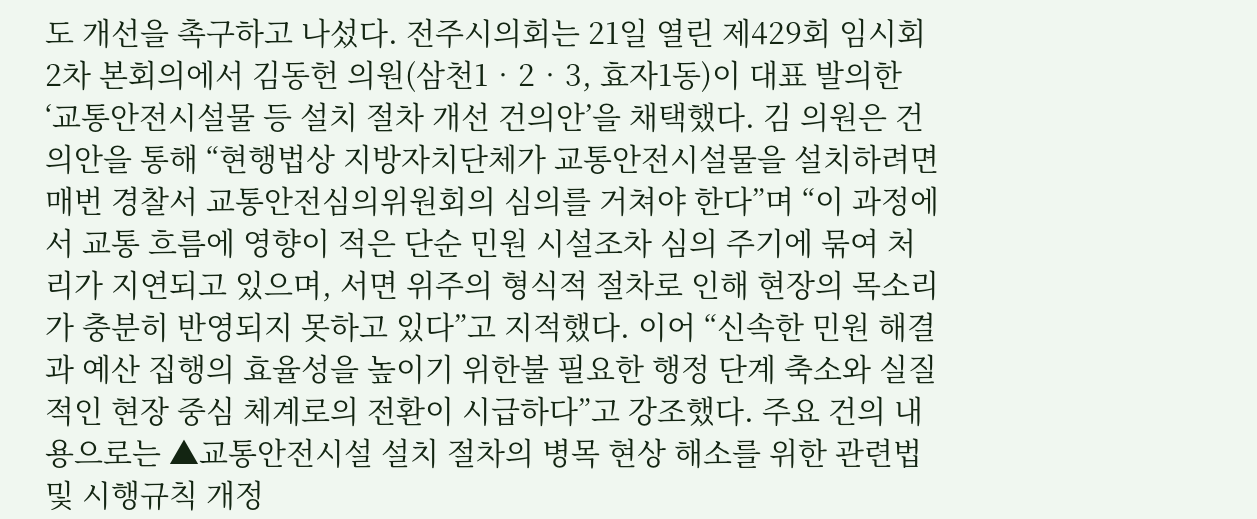도 개선을 촉구하고 나섰다. 전주시의회는 21일 열린 제429회 임시회 2차 본회의에서 김동헌 의원(삼천1‧2‧3, 효자1동)이 대표 발의한 ‘교통안전시설물 등 설치 절차 개선 건의안’을 채택했다. 김 의원은 건의안을 통해 “현행법상 지방자치단체가 교통안전시설물을 설치하려면 매번 경찰서 교통안전심의위원회의 심의를 거쳐야 한다”며 “이 과정에서 교통 흐름에 영향이 적은 단순 민원 시설조차 심의 주기에 묶여 처리가 지연되고 있으며, 서면 위주의 형식적 절차로 인해 현장의 목소리가 충분히 반영되지 못하고 있다”고 지적했다. 이어 “신속한 민원 해결과 예산 집행의 효율성을 높이기 위한불 필요한 행정 단계 축소와 실질적인 현장 중심 체계로의 전환이 시급하다”고 강조했다. 주요 건의 내용으로는 ▲교통안전시설 설치 절차의 병목 현상 해소를 위한 관련법 및 시행규칙 개정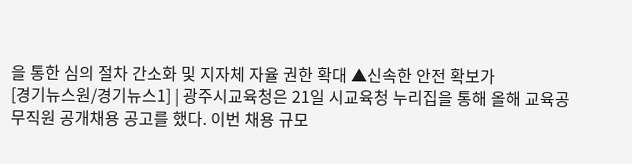을 통한 심의 절차 간소화 및 지자체 자율 권한 확대 ▲신속한 안전 확보가
[경기뉴스원/경기뉴스1] | 광주시교육청은 21일 시교육청 누리집을 통해 올해 교육공무직원 공개채용 공고를 했다. 이번 채용 규모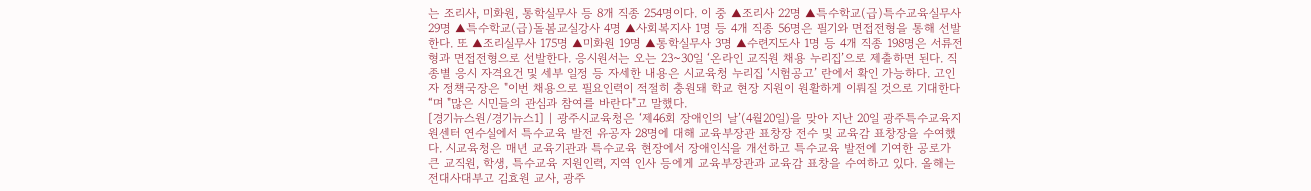는 조리사, 미화원, 통학실무사 등 8개 직종 254명이다. 이 중 ▲조리사 22명 ▲특수학교(급)특수교육실무사 29명 ▲특수학교(급)돌봄교실강사 4명 ▲사회복지사 1명 등 4개 직종 56명은 필기와 면접전형을 통해 선발한다. 또 ▲조리실무사 175명 ▲미화원 19명 ▲통학실무사 3명 ▲수련지도사 1명 등 4개 직종 198명은 서류전형과 면접전형으로 선발한다. 응시원서는 오는 23~30일 ‘온라인 교직원 채용 누리집’으로 제출하면 된다. 직종별 응시 자격요건 및 세부 일정 등 자세한 내용은 시교육청 누리집 ‘시험공고’ 란에서 확인 가능하다. 고인자 정책국장은 "이번 채용으로 필요인력이 적절히 충원돼 학교 현장 지원이 원활하게 이뤄질 것으로 기대한다“며 "많은 시민들의 관심과 참여를 바란다"고 말했다.
[경기뉴스원/경기뉴스1] | 광주시교육청은 ‘제46회 장애인의 날’(4월20일)을 맞아 지난 20일 광주특수교육지원센터 연수실에서 특수교육 발전 유공자 28명에 대해 교육부장관 표창장 전수 및 교육감 표창장을 수여했다. 시교육청은 매년 교육기관과 특수교육 현장에서 장애인식을 개선하고 특수교육 발전에 기여한 공로가 큰 교직원, 학생, 특수교육 지원인력, 지역 인사 등에게 교육부장관과 교육감 표창을 수여하고 있다. 올해는 전대사대부고 김효원 교사, 광주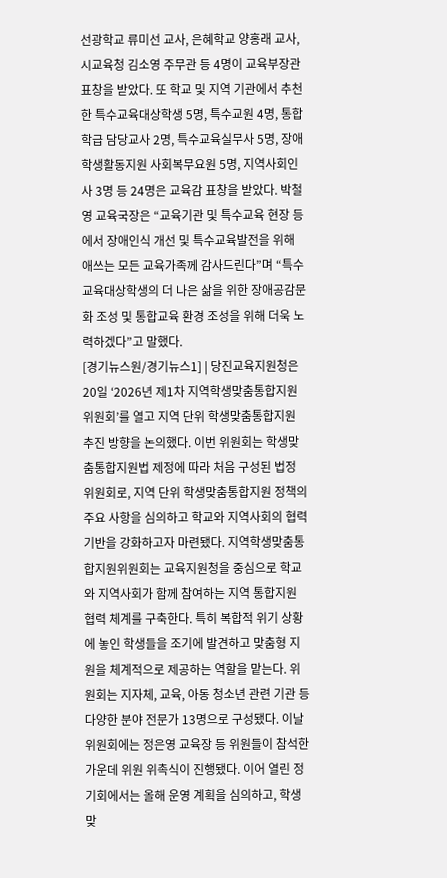선광학교 류미선 교사, 은혜학교 양홍래 교사, 시교육청 김소영 주무관 등 4명이 교육부장관 표창을 받았다. 또 학교 및 지역 기관에서 추천한 특수교육대상학생 5명, 특수교원 4명, 통합학급 담당교사 2명, 특수교육실무사 5명, 장애학생활동지원 사회복무요원 5명, 지역사회인사 3명 등 24명은 교육감 표창을 받았다. 박철영 교육국장은 “교육기관 및 특수교육 현장 등에서 장애인식 개선 및 특수교육발전을 위해 애쓰는 모든 교육가족께 감사드린다”며 “특수교육대상학생의 더 나은 삶을 위한 장애공감문화 조성 및 통합교육 환경 조성을 위해 더욱 노력하겠다”고 말했다.
[경기뉴스원/경기뉴스1] | 당진교육지원청은 20일 ‘2026년 제1차 지역학생맞춤통합지원위원회’를 열고 지역 단위 학생맞춤통합지원 추진 방향을 논의했다. 이번 위원회는 학생맞춤통합지원법 제정에 따라 처음 구성된 법정 위원회로, 지역 단위 학생맞춤통합지원 정책의 주요 사항을 심의하고 학교와 지역사회의 협력 기반을 강화하고자 마련됐다. 지역학생맞춤통합지원위원회는 교육지원청을 중심으로 학교와 지역사회가 함께 참여하는 지역 통합지원 협력 체계를 구축한다. 특히 복합적 위기 상황에 놓인 학생들을 조기에 발견하고 맞춤형 지원을 체계적으로 제공하는 역할을 맡는다. 위원회는 지자체, 교육, 아동 청소년 관련 기관 등 다양한 분야 전문가 13명으로 구성됐다. 이날 위원회에는 정은영 교육장 등 위원들이 참석한 가운데 위원 위촉식이 진행됐다. 이어 열린 정기회에서는 올해 운영 계획을 심의하고, 학생맞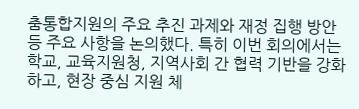춤통합지원의 주요 추진 과제와 재정 집행 방안 등 주요 사항을 논의했다. 특히 이번 회의에서는 학교, 교육지원청, 지역사회 간 협력 기반을 강화하고, 현장 중심 지원 체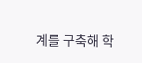계를 구축해 학